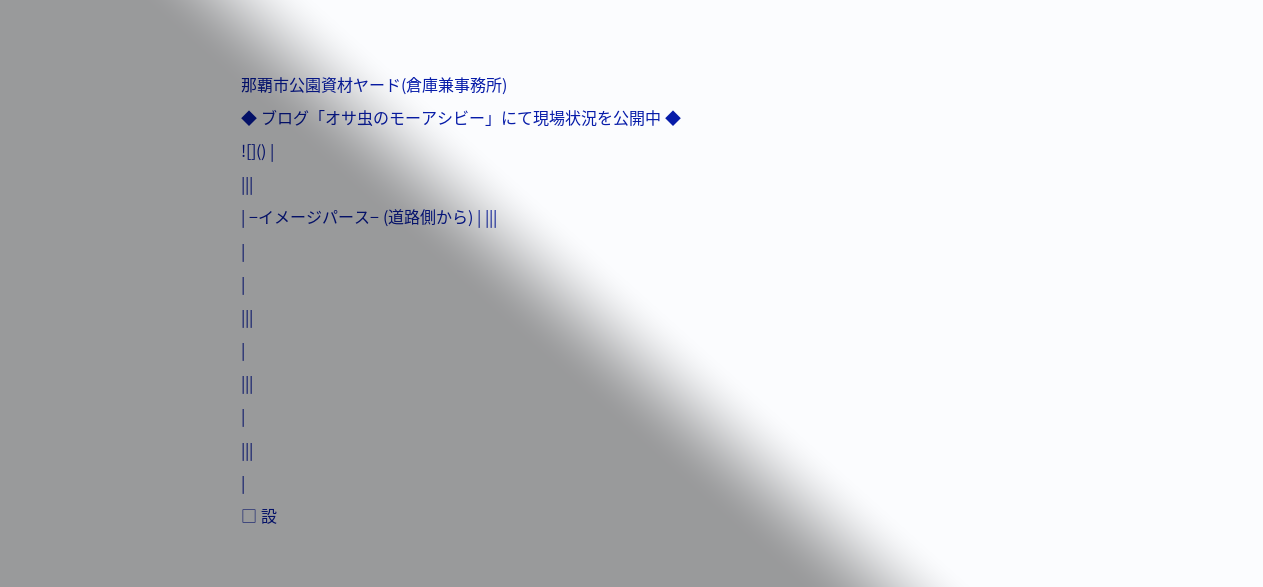那覇市公園資材ヤード(倉庫兼事務所)
◆ ブログ「オサ虫のモーアシビー」にて現場状況を公開中 ◆
![]() |
|||
| −イメージパース− (道路側から) | |||
|
|
|||
|
|||
|
|||
|
□ 設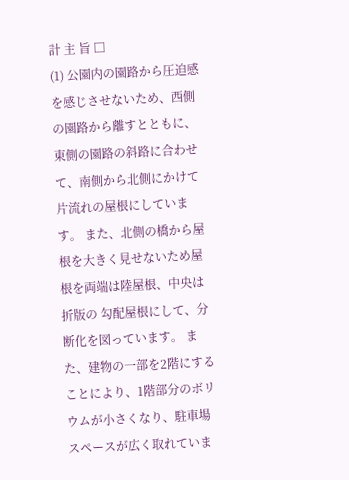計 主 旨 □
(1) 公園内の園路から圧迫感を感じさせないため、西側の園路から離すとともに、 東側の園路の斜路に合わせて、南側から北側にかけて片流れの屋根にしています。 また、北側の橋から屋根を大きく見せないため屋根を両端は陸屋根、中央は折版の 勾配屋根にして、分断化を図っています。 また、建物の一部を2階にすることにより、1階部分のボリウムが小さくなり、駐車場 スペースが広く取れていま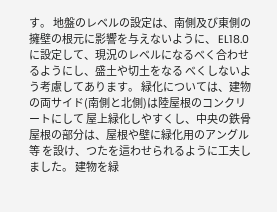す。 地盤のレベルの設定は、南側及び東側の擁壁の根元に影響を与えないように、 EL18.0に設定して、現況のレベルになるべく合わせるようにし、盛土や切土をなる べくしないよう考慮してあります。 緑化については、建物の両サイド(南側と北側)は陸屋根のコンクリートにして 屋上緑化しやすくし、中央の鉄骨屋根の部分は、屋根や壁に緑化用のアングル等 を設け、つたを這わせられるように工夫しました。 建物を緑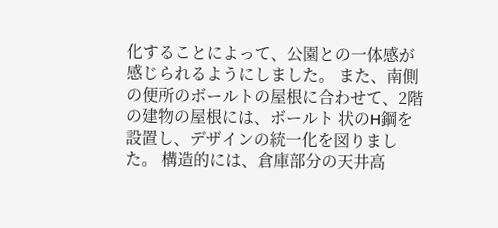化することによって、公園との一体感が感じられるようにしました。 また、南側の便所のボールトの屋根に合わせて、2階の建物の屋根には、ボールト 状のH鋼を設置し、デザインの統一化を図りました。 構造的には、倉庫部分の天井高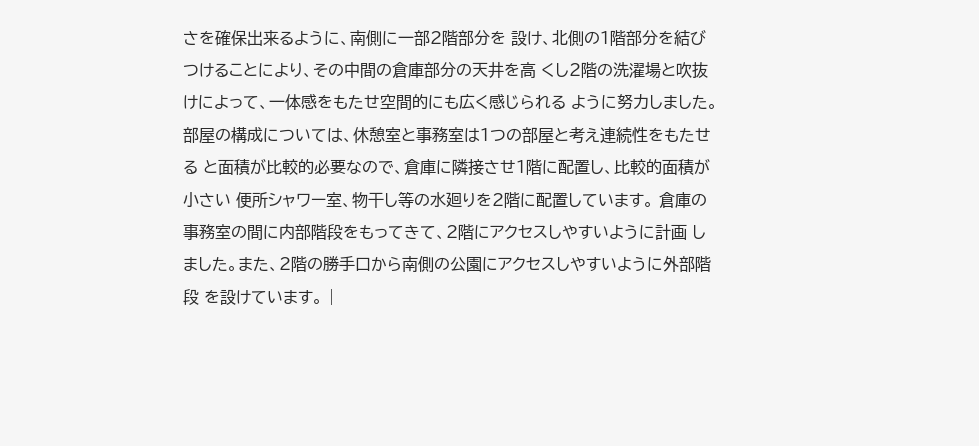さを確保出来るように、南側に一部2階部分を 設け、北側の1階部分を結びつけることにより、その中間の倉庫部分の天井を高 くし2階の洗濯場と吹抜けによって、一体感をもたせ空間的にも広く感じられる ように努力しました。 部屋の構成については、休憩室と事務室は1つの部屋と考え連続性をもたせる と面積が比較的必要なので、倉庫に隣接させ1階に配置し、比較的面積が小さい 便所シャワー室、物干し等の水廻りを2階に配置しています。 倉庫の事務室の間に内部階段をもってきて、2階にアクセスしやすいように計画 しました。また、2階の勝手口から南側の公園にアクセスしやすいように外部階段 を設けています。 |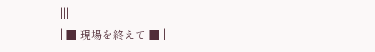|||
| ■ 現場を終えて ■ |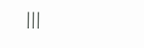|||